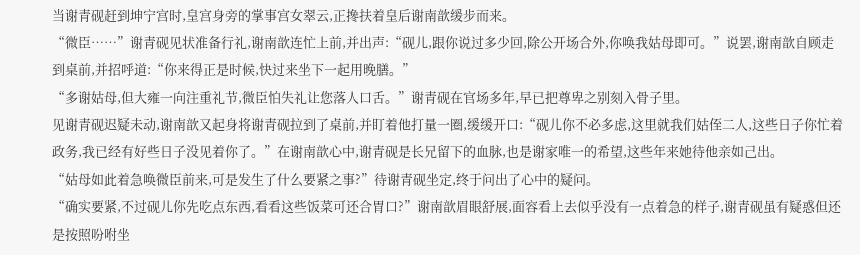当谢青砚赶到坤宁宫时,皇宫身旁的掌事宫女翠云,正搀扶着皇后谢南歆缓步而来。
“微臣……”谢青砚见状准备行礼,谢南歆连忙上前,并出声:“砚儿,跟你说过多少回,除公开场合外,你唤我姑母即可。”说罢,谢南歆自顾走到桌前,并招呼道:“你来得正是时候,快过来坐下一起用晚膳。”
“多谢姑母,但大雍一向注重礼节,微臣怕失礼让您落人口舌。”谢青砚在官场多年,早已把尊卑之别刻入骨子里。
见谢青砚迟疑未动,谢南歆又起身将谢青砚拉到了桌前,并盯着他打量一圈,缓缓开口:“砚儿你不必多虑,这里就我们姑侄二人,这些日子你忙着政务,我已经有好些日子没见着你了。”在谢南歆心中,谢青砚是长兄留下的血脉,也是谢家唯一的希望,这些年来她待他亲如己出。
“姑母如此着急唤微臣前来,可是发生了什么要紧之事?”待谢青砚坐定,终于问出了心中的疑问。
“确实要紧,不过砚儿你先吃点东西,看看这些饭菜可还合胃口?”谢南歆眉眼舒展,面容看上去似乎没有一点着急的样子,谢青砚虽有疑惑但还是按照吩咐坐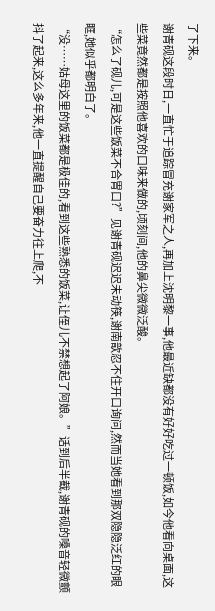了下来。
谢青砚这段时日,一直忙于追踪冒充谢家军之人,再加上沈明黎一事,他最近缺都没有好好吃过一顿饭,如今他看向桌面,这些菜竟然都是按照他喜欢的口味来做的,顷刻间,他的鼻尖微微泛酸。
“怎么了砚儿,可是这些饭菜不合胃口?”见谢青砚迟迟未动筷,谢南歆忍不住开口询问,然而当她看到那双隐隐泛红的眼眶,她似乎都明白了。
“没……姑母这里的饭菜都是极佳的,看到这些熟悉的饭菜,让侄儿不禁想起了阿娘。”话到后半截,谢青砚的嗓音轻微颤抖了起来,这么多年来,他一直提醒自己要奋力往上爬,不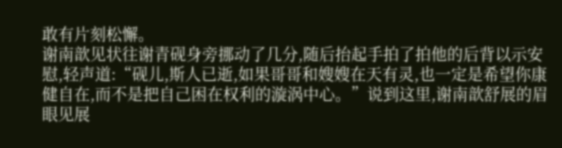敢有片刻松懈。
谢南歆见状往谢青砚身旁挪动了几分,随后抬起手拍了拍他的后背以示安慰,轻声道:“砚儿,斯人已逝,如果哥哥和嫂嫂在天有灵,也一定是希望你康健自在,而不是把自己困在权利的漩涡中心。”说到这里,谢南歆舒展的眉眼见展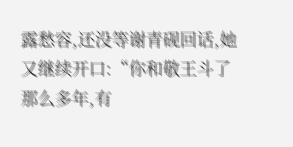露愁容,还没等谢青砚回话,她又继续开口:“你和敬王斗了那么多年,有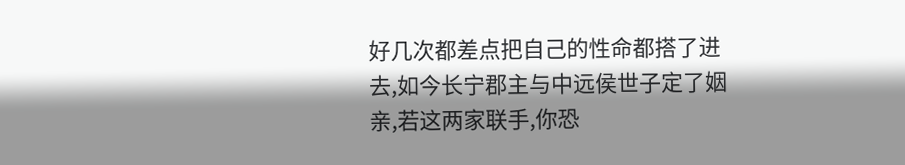好几次都差点把自己的性命都搭了进去,如今长宁郡主与中远侯世子定了姻亲,若这两家联手,你恐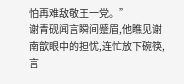怕再难敌敬王一党。”
谢青砚闻言瞬间蹙眉,他瞧见谢南歆眼中的担忧,连忙放下碗筷,言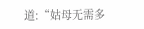道:“姑母无需多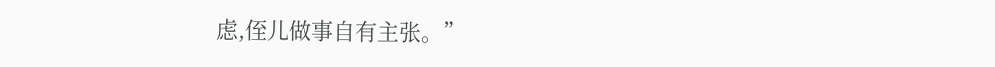虑,侄儿做事自有主张。”